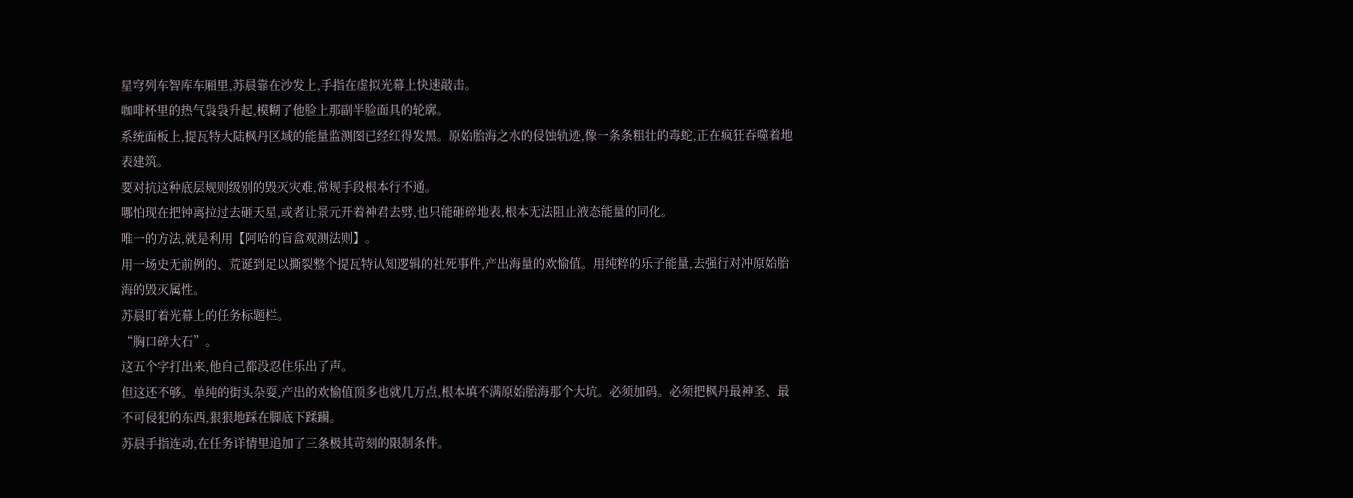星穹列车智库车厢里,苏晨靠在沙发上,手指在虚拟光幕上快速敲击。
咖啡杯里的热气袅袅升起,模糊了他脸上那副半脸面具的轮廓。
系统面板上,提瓦特大陆枫丹区域的能量监测图已经红得发黑。原始胎海之水的侵蚀轨迹,像一条条粗壮的毒蛇,正在疯狂吞噬着地表建筑。
要对抗这种底层规则级别的毁灭灾难,常规手段根本行不通。
哪怕现在把钟离拉过去砸天星,或者让景元开着神君去劈,也只能砸碎地表,根本无法阻止液态能量的同化。
唯一的方法,就是利用【阿哈的盲盒观测法则】。
用一场史无前例的、荒诞到足以撕裂整个提瓦特认知逻辑的社死事件,产出海量的欢愉值。用纯粹的乐子能量,去强行对冲原始胎海的毁灭属性。
苏晨盯着光幕上的任务标题栏。
“胸口碎大石”。
这五个字打出来,他自己都没忍住乐出了声。
但这还不够。单纯的街头杂耍,产出的欢愉值顶多也就几万点,根本填不满原始胎海那个大坑。必须加码。必须把枫丹最神圣、最不可侵犯的东西,狠狠地踩在脚底下蹂躏。
苏晨手指连动,在任务详情里追加了三条极其苛刻的限制条件。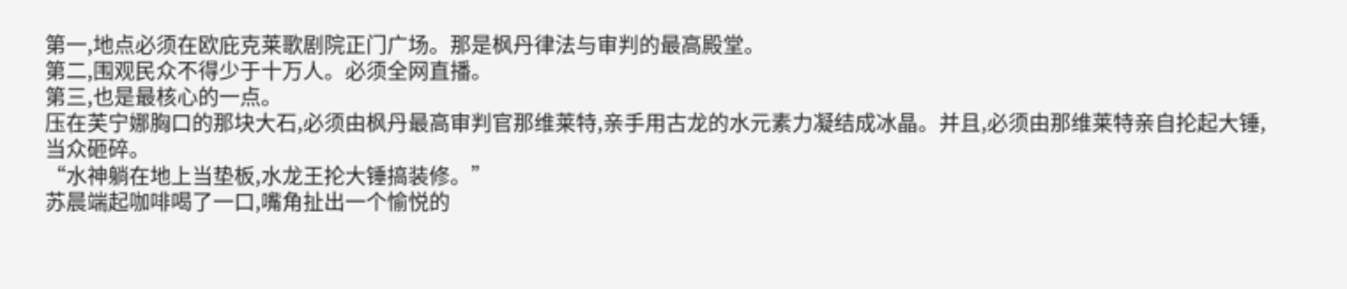第一,地点必须在欧庇克莱歌剧院正门广场。那是枫丹律法与审判的最高殿堂。
第二,围观民众不得少于十万人。必须全网直播。
第三,也是最核心的一点。
压在芙宁娜胸口的那块大石,必须由枫丹最高审判官那维莱特,亲手用古龙的水元素力凝结成冰晶。并且,必须由那维莱特亲自抡起大锤,当众砸碎。
“水神躺在地上当垫板,水龙王抡大锤搞装修。”
苏晨端起咖啡喝了一口,嘴角扯出一个愉悦的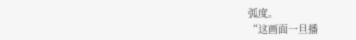弧度。
“这画面一旦播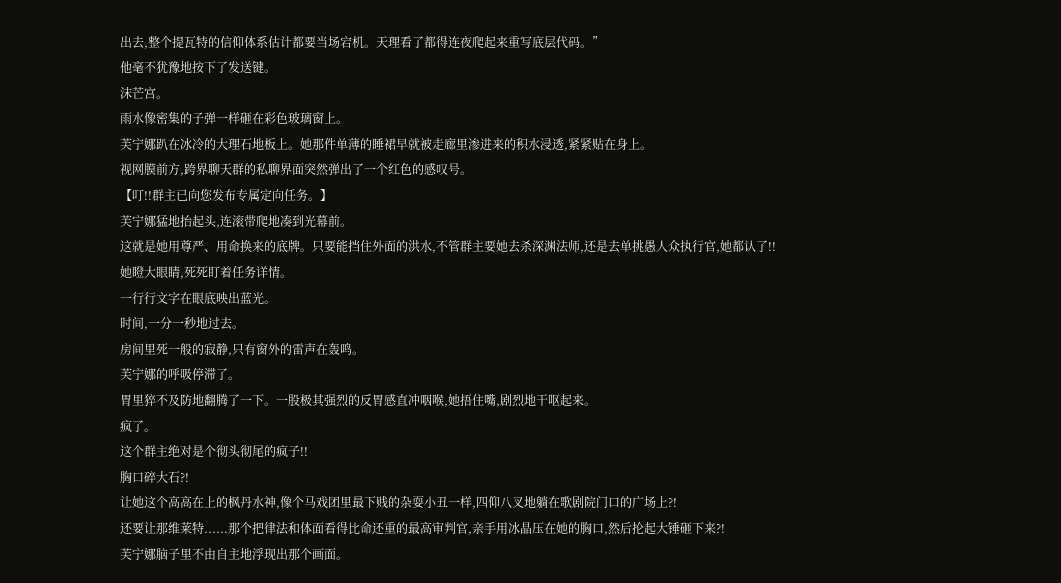出去,整个提瓦特的信仰体系估计都要当场宕机。天理看了都得连夜爬起来重写底层代码。”
他毫不犹豫地按下了发送键。
沫芒宫。
雨水像密集的子弹一样砸在彩色玻璃窗上。
芙宁娜趴在冰冷的大理石地板上。她那件单薄的睡裙早就被走廊里渗进来的积水浸透,紧紧贴在身上。
视网膜前方,跨界聊天群的私聊界面突然弹出了一个红色的感叹号。
【叮!!群主已向您发布专属定向任务。】
芙宁娜猛地抬起头,连滚带爬地凑到光幕前。
这就是她用尊严、用命换来的底牌。只要能挡住外面的洪水,不管群主要她去杀深渊法师,还是去单挑愚人众执行官,她都认了!!
她瞪大眼睛,死死盯着任务详情。
一行行文字在眼底映出蓝光。
时间,一分一秒地过去。
房间里死一般的寂静,只有窗外的雷声在轰鸣。
芙宁娜的呼吸停滞了。
胃里猝不及防地翻腾了一下。一股极其强烈的反胃感直冲咽喉,她捂住嘴,剧烈地干呕起来。
疯了。
这个群主绝对是个彻头彻尾的疯子!!
胸口碎大石?!
让她这个高高在上的枫丹水神,像个马戏团里最下贱的杂耍小丑一样,四仰八叉地躺在歌剧院门口的广场上?!
还要让那维莱特......那个把律法和体面看得比命还重的最高审判官,亲手用冰晶压在她的胸口,然后抡起大锤砸下来?!
芙宁娜脑子里不由自主地浮现出那个画面。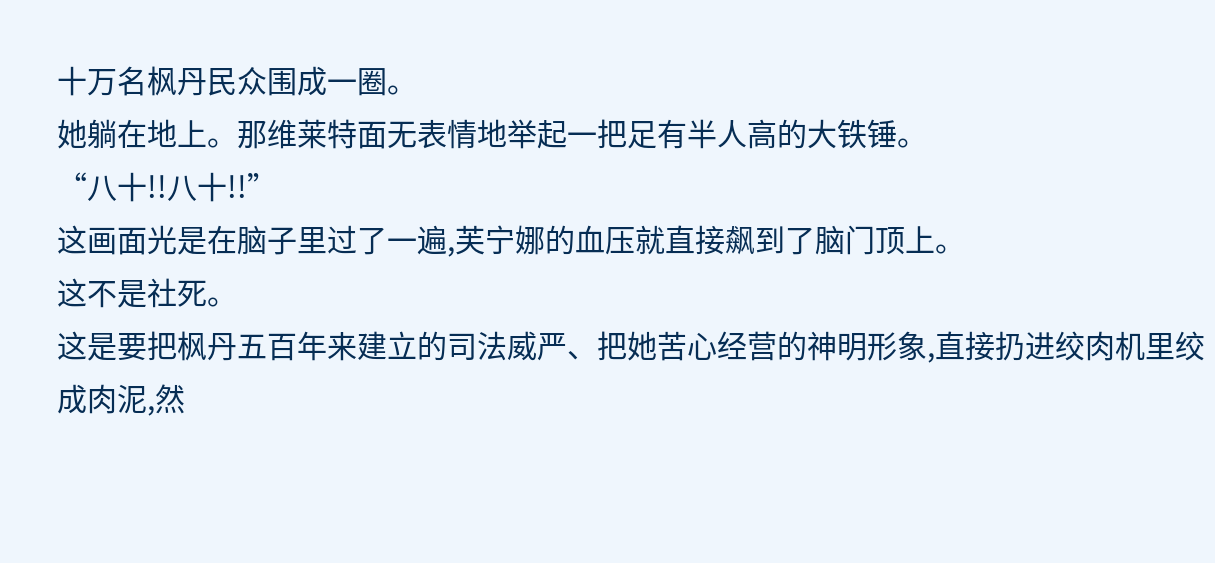十万名枫丹民众围成一圈。
她躺在地上。那维莱特面无表情地举起一把足有半人高的大铁锤。
“八十!!八十!!”
这画面光是在脑子里过了一遍,芙宁娜的血压就直接飙到了脑门顶上。
这不是社死。
这是要把枫丹五百年来建立的司法威严、把她苦心经营的神明形象,直接扔进绞肉机里绞成肉泥,然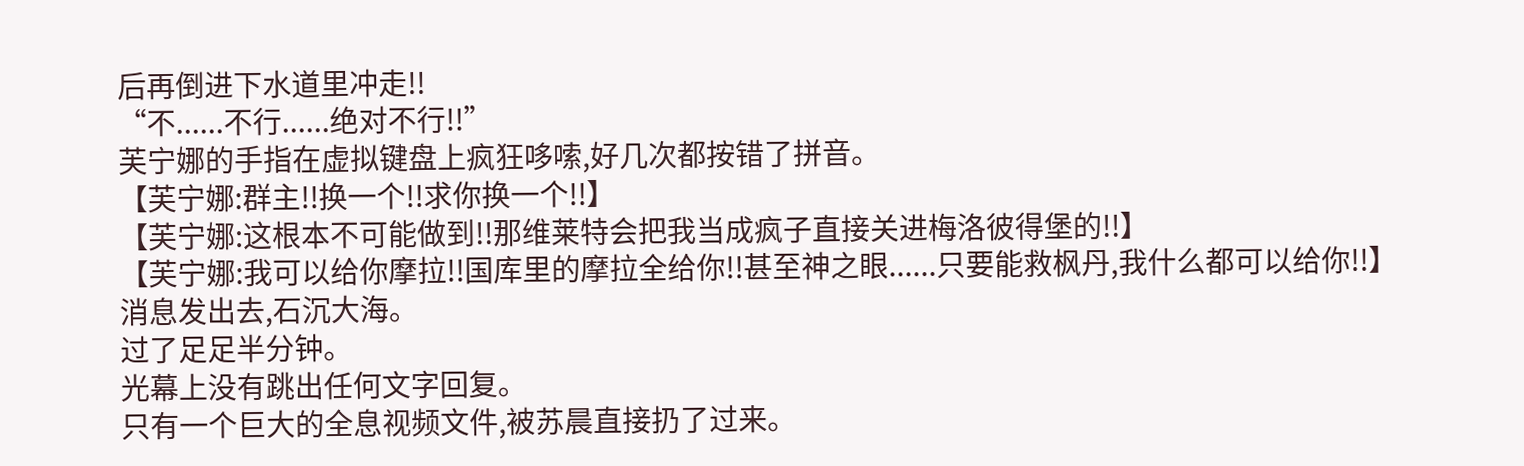后再倒进下水道里冲走!!
“不......不行......绝对不行!!”
芙宁娜的手指在虚拟键盘上疯狂哆嗦,好几次都按错了拼音。
【芙宁娜:群主!!换一个!!求你换一个!!】
【芙宁娜:这根本不可能做到!!那维莱特会把我当成疯子直接关进梅洛彼得堡的!!】
【芙宁娜:我可以给你摩拉!!国库里的摩拉全给你!!甚至神之眼......只要能救枫丹,我什么都可以给你!!】
消息发出去,石沉大海。
过了足足半分钟。
光幕上没有跳出任何文字回复。
只有一个巨大的全息视频文件,被苏晨直接扔了过来。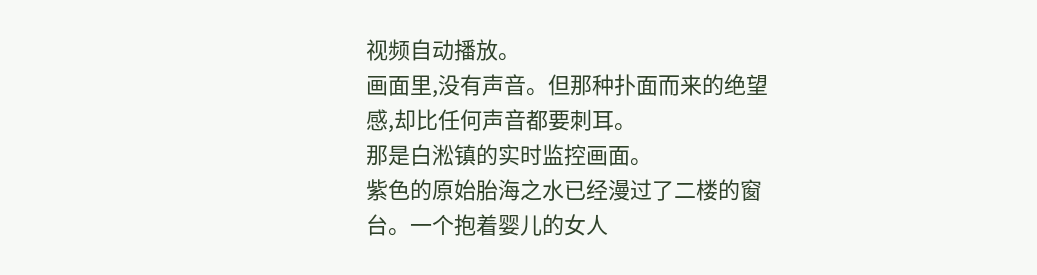视频自动播放。
画面里,没有声音。但那种扑面而来的绝望感,却比任何声音都要刺耳。
那是白淞镇的实时监控画面。
紫色的原始胎海之水已经漫过了二楼的窗台。一个抱着婴儿的女人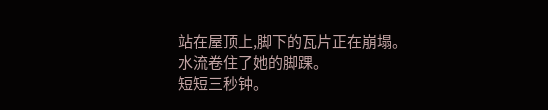站在屋顶上,脚下的瓦片正在崩塌。
水流卷住了她的脚踝。
短短三秒钟。